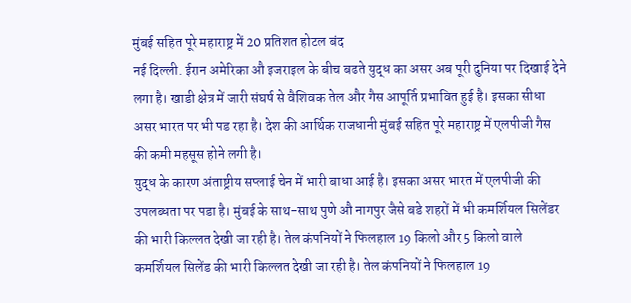मुंबई सहित पूरे महाराष्ट्र में 20 प्रतिशत होटल बंद
नई दिल्ली. ईरान अमेरिका औ इजराइल के बीच बढते युद्ध का असर अब पूरी दुनिया पर दिखाई देने लगा है। खाडी क्षेत्र में जारी संघर्ष से वैशिवक तेल और गैस आपूर्ति प्रभावित हुई है। इसका सीधा असर भारत पर भी पड रहा है। देश की आर्थिक राजधानी मुंबई सहित पूरे महाराष्ट्र में एलपीजी गैस की कमी महसूस होने लगी है।
युद्ध के कारण अंताष्ट्रीय सप्लाई चेन में भारी बाधा आई है। इसका असर भारत में एलपीजी की उपलब्धता पर पडा है। मुंबई के साथ-साथ पुणे औ नागपुर जैसे बडे शहरों में भी कमर्शियल सिलेंडर की भारी किल्लत देखी जा रही है। तेल कंपनियों ने फिलहाल 19 किलो और 5 किलो वाले कमर्शियल सिलेंड की भारी किल्लत देखी जा रही है। तेल कंपनियों ने फिलहाल 19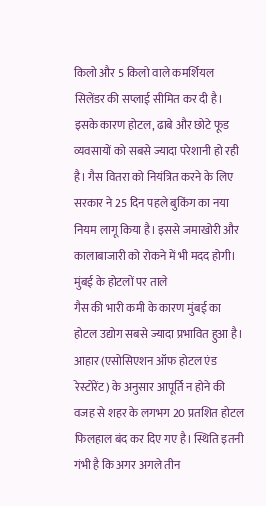किलो और 5 किलो वाले कमर्शियल सिलेंडर की सप्लाई सीमित कर दी है। इसके कारण होटल, ढाबे और छोटे फूड व्यवसायों को सबसे ज्यादा परेशानी हो रही है। गैस वितरा को नियंत्रित करने के लिए सरकार ने 25 दिन पहले बुकिंग का नया नियम लागू किया है। इससे जमाखोरी और कालाबाजारी को रोकने में भी मदद होगी।
मुंबई के होटलों पर ताले
गैस की भारी कमी के कारण मुंबई का होटल उद्योग सबसे ज्यादा प्रभावित हुआ है। आहार (एसोसिएशन ऑफ होटल एंड रेस्टोरेंट) के अनुसार आपूर्ति न होने की वजह से शहर के लगभग 20 प्रतशित होटल फिलहाल बंद कर दिए गए है। स्थिति इतनी गंभी है कि अगर अगले तीन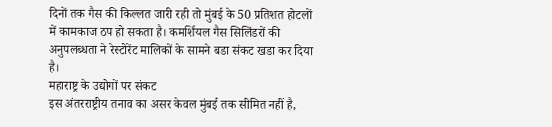दिनों तक गैस की किल्लत जारी रही तो मुंबई के 50 प्रतिशत होटलों में कामकाज ठप हो सकता है। कमर्शियल गैस सिलिंडरों की अनुपलब्धता ने रेस्टोरेंट मालिकों के सामने बडा संकट खडा कर दिया है।
महाराष्ट्र के उद्योगों पर संकट
इस अंतरराष्ट्रीय तनाव का असर केवल मुंबई तक सीमित नहीं है,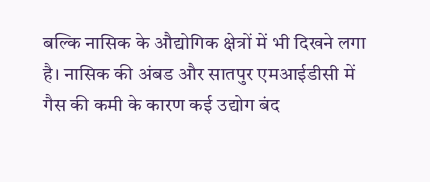बल्कि नासिक के औद्योगिक क्षेत्रों में भी दिखने लगा है। नासिक की अंबड और सातपुर एमआईडीसी में गैस की कमी के कारण कई उद्योग बंद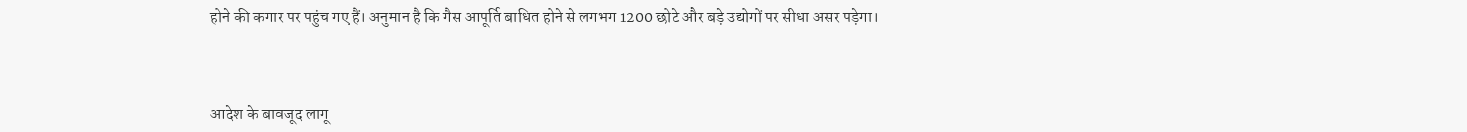होने की कगार पर पहुंच गए हैं। अनुमान है कि गैस आपूर्ति बाधित होने से लगभग 1200 छोटे और बड़े उद्योगों पर सीधा असर पड़ेगा।



आदेश के बावजूद लागू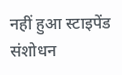नहीं हुआ स्टाइपेंड संशोधन